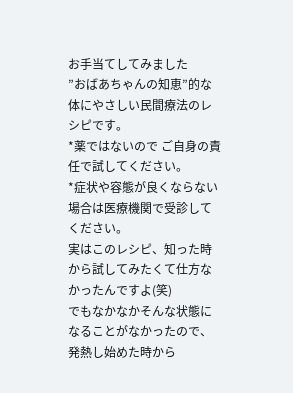お手当てしてみました
”おばあちゃんの知恵”的な体にやさしい民間療法のレシピです。
*薬ではないので ご自身の責任で試してください。
*症状や容態が良くならない場合は医療機関で受診してください。
実はこのレシピ、知った時から試してみたくて仕方なかったんですよ(笑)
でもなかなかそんな状態になることがなかったので、発熱し始めた時から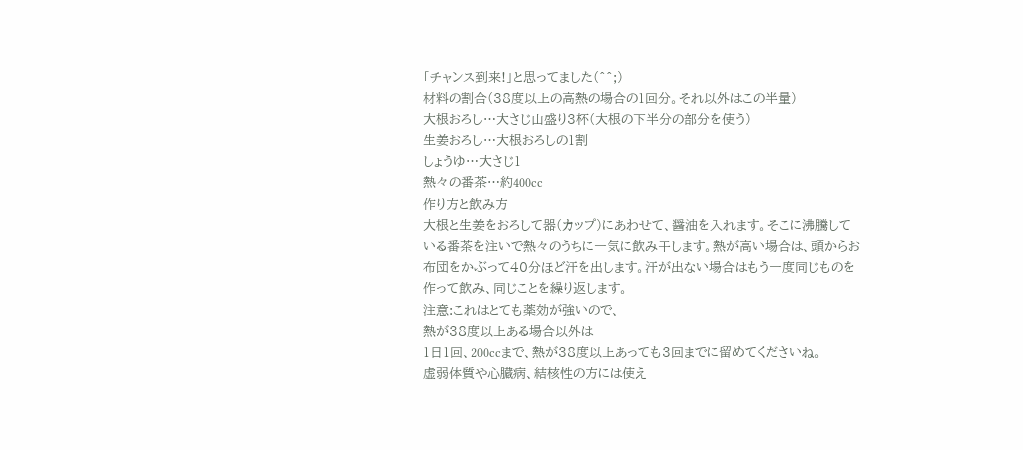「チャンス到来!」と思ってました(^^;)
材料の割合(38度以上の高熱の場合の1回分。それ以外はこの半量)
大根おろし…大さじ山盛り3杯(大根の下半分の部分を使う)
生姜おろし…大根おろしの1割
しょうゆ…大さじ1
熱々の番茶…約400cc
作り方と飲み方
大根と生姜をおろして器(カップ)にあわせて、醤油を入れます。そこに沸騰している番茶を注いで熱々のうちに一気に飲み干します。熱が高い場合は、頭からお布団をかぶって40分ほど汗を出します。汗が出ない場合はもう一度同じものを作って飲み、同じことを繰り返します。
注意:これはとても薬効が強いので、
熱が38度以上ある場合以外は
1日1回、200ccまで、熱が38度以上あっても3回までに留めてくださいね。
虚弱体質や心臓病、結核性の方には使え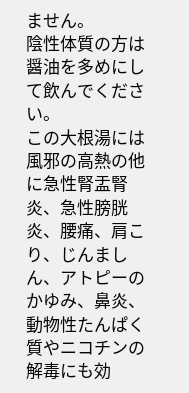ません。
陰性体質の方は醤油を多めにして飲んでください。
この大根湯には風邪の高熱の他に急性腎盂腎炎、急性膀胱炎、腰痛、肩こり、じんましん、アトピーのかゆみ、鼻炎、動物性たんぱく質やニコチンの解毒にも効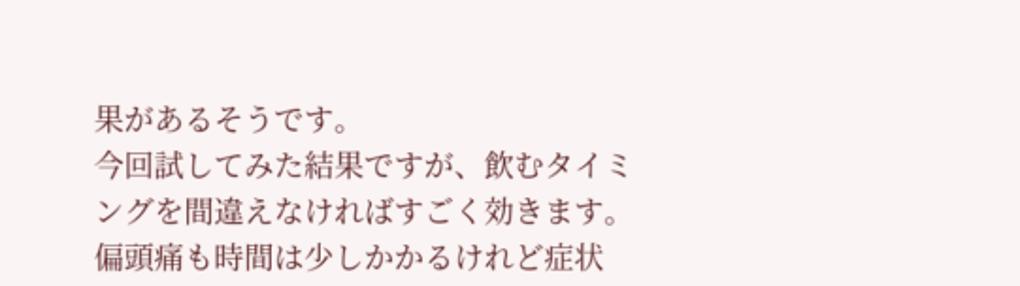果があるそうです。
今回試してみた結果ですが、飲むタイミングを間違えなければすごく効きます。
偏頭痛も時間は少しかかるけれど症状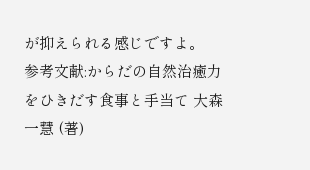が抑えられる感じですよ。
参考文献:からだの自然治癒力をひきだす食事と手当て 大森 一慧 (著)